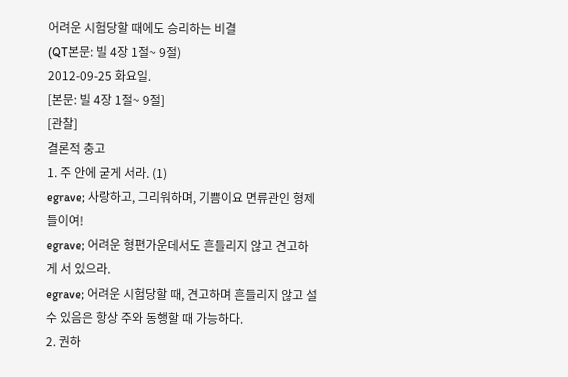어려운 시험당할 때에도 승리하는 비결
(QT본문: 빌 4장 1절~ 9절)
2012-09-25 화요일.
[본문: 빌 4장 1절~ 9절]
[관찰]
결론적 충고
1. 주 안에 굳게 서라. (1)
egrave; 사랑하고, 그리워하며, 기쁨이요 면류관인 형제들이여!
egrave; 어려운 형편가운데서도 흔들리지 않고 견고하게 서 있으라.
egrave; 어려운 시험당할 때, 견고하며 흔들리지 않고 설 수 있음은 항상 주와 동행할 때 가능하다.
2. 권하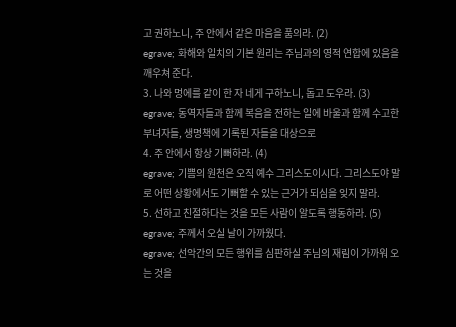고 권하노니, 주 안에서 같은 마음을 품의라. (2)
egrave; 화해와 일치의 기본 원리는 주님과의 영적 연합에 있음을 깨우쳐 준다.
3. 나와 멍에를 같이 한 자 네게 구하노니, 돕고 도우라. (3)
egrave; 동역자들과 함께 복음을 전하는 일에 바울과 함께 수고한 부녀자들, 생명책에 기록된 자들을 대상으로
4. 주 안에서 항상 기뻐하라. (4)
egrave; 기쁨의 원천은 오직 예수 그리스도이시다. 그리스도야 말로 어떤 상황에서도 기뻐할 수 있는 근거가 되심을 잊지 말라.
5. 선하고 친절하다는 것을 모든 사람이 알도록 행동하라. (5)
egrave; 주께서 오실 날이 가까웠다.
egrave; 선악간의 모든 행위를 심판하실 주님의 재림이 가까워 오는 것을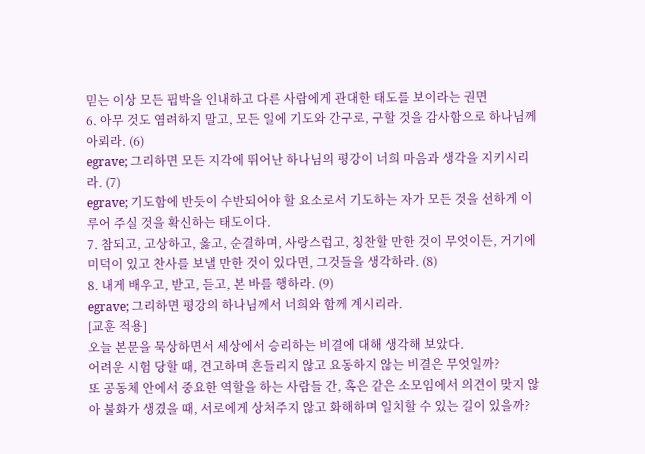믿는 이상 모든 핍박을 인내하고 다른 사람에게 관대한 태도를 보이라는 권면
6. 아무 것도 염려하지 말고, 모든 일에 기도와 간구로, 구할 것을 감사함으로 하나님께 아뢰라. (6)
egrave; 그리하면 모든 지각에 뛰어난 하나님의 평강이 너희 마음과 생각을 지키시리라. (7)
egrave; 기도함에 반듯이 수반되어야 할 요소로서 기도하는 자가 모든 것을 선하게 이루어 주실 것을 확신하는 태도이다.
7. 참되고, 고상하고, 옳고, 순결하며, 사랑스럽고, 칭찬할 만한 것이 무엇이든, 거기에 미덕이 있고 찬사를 보낼 만한 것이 있다면, 그것들을 생각하라. (8)
8. 내게 배우고, 받고, 듣고, 본 바를 행하라. (9)
egrave; 그리하면 평강의 하나님께서 너희와 함께 계시리라.
[교훈 적용]
오늘 본문을 묵상하면서 세상에서 승리하는 비결에 대해 생각해 보았다.
어려운 시험 당할 때, 견고하며 흔들리지 않고 요동하지 않는 비결은 무엇일까?
또 공동체 안에서 중요한 역할을 하는 사람들 간, 혹은 같은 소모임에서 의견이 맞지 않아 불화가 생겼을 때, 서로에게 상처주지 않고 화해하며 일치할 수 있는 길이 있을까?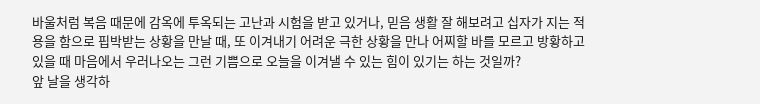바울처럼 복음 때문에 감옥에 투옥되는 고난과 시험을 받고 있거나, 믿음 생활 잘 해보려고 십자가 지는 적용을 함으로 핍박받는 상황을 만날 때, 또 이겨내기 어려운 극한 상황을 만나 어찌할 바를 모르고 방황하고 있을 때 마음에서 우러나오는 그런 기쁨으로 오늘을 이겨낼 수 있는 힘이 있기는 하는 것일까?
앞 날을 생각하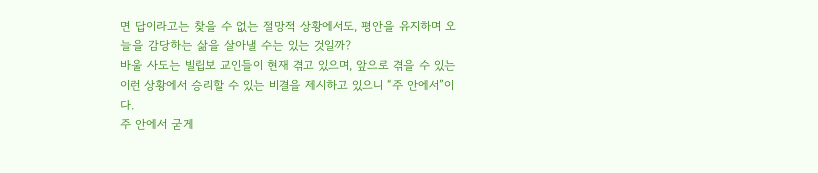면 답이라고는 찾을 수 없는 절망적 상황에서도, 평안을 유지하며 오늘을 감당하는 삶을 살아낼 수는 있는 것일까?
바울 사도는 빌립보 교인들이 현재 겪고 있으며, 앞으로 겪을 수 있는 이런 상황에서 승리할 수 있는 비결을 제시하고 있으니 “주 안에서”이다.
주 안에서 굳게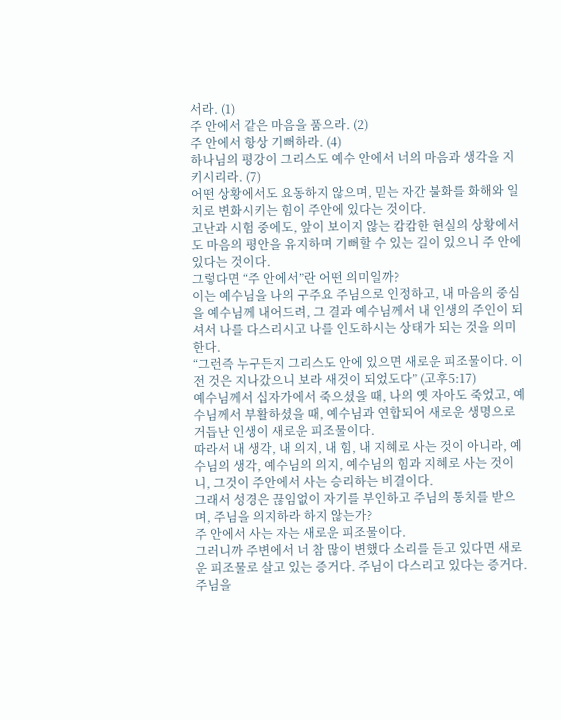서라. (1)
주 안에서 같은 마음을 품으라. (2)
주 안에서 항상 기뻐하라. (4)
하나님의 평강이 그리스도 예수 안에서 너의 마음과 생각을 지키시리라. (7)
어떤 상황에서도 요동하지 않으며, 믿는 자간 불화를 화해와 일치로 변화시키는 힘이 주안에 있다는 것이다.
고난과 시험 중에도, 앞이 보이지 않는 캄캄한 현실의 상황에서도 마음의 평안을 유지하며 기뻐할 수 있는 길이 있으니 주 안에 있다는 것이다.
그렇다면 “주 안에서”란 어떤 의미일까?
이는 예수님을 나의 구주요 주님으로 인정하고, 내 마음의 중심을 예수님께 내어드려, 그 결과 예수님께서 내 인생의 주인이 되셔서 나를 다스리시고 나를 인도하시는 상태가 되는 것을 의미한다.
“그런즉 누구든지 그리스도 안에 있으면 새로운 피조물이다. 이전 것은 지나갔으니 보라 새것이 되었도다” (고후5:17)
예수님께서 십자가에서 죽으셨을 때, 나의 옛 자아도 죽었고, 예수님께서 부활하셨을 때, 예수님과 연합되어 새로운 생명으로 거듭난 인생이 새로운 피조물이다.
따라서 내 생각, 내 의지, 내 힘, 내 지혜로 사는 것이 아니라, 예수님의 생각, 예수님의 의지, 예수님의 힘과 지혜로 사는 것이니, 그것이 주안에서 사는 승리하는 비결이다.
그래서 성경은 끊임없이 자기를 부인하고 주님의 통치를 받으며, 주님을 의지하라 하지 않는가?
주 안에서 사는 자는 새로운 피조물이다.
그러니까 주변에서 너 참 많이 변했다 소리를 듣고 있다면 새로운 피조물로 살고 있는 증거다. 주님이 다스리고 있다는 증거다. 주님을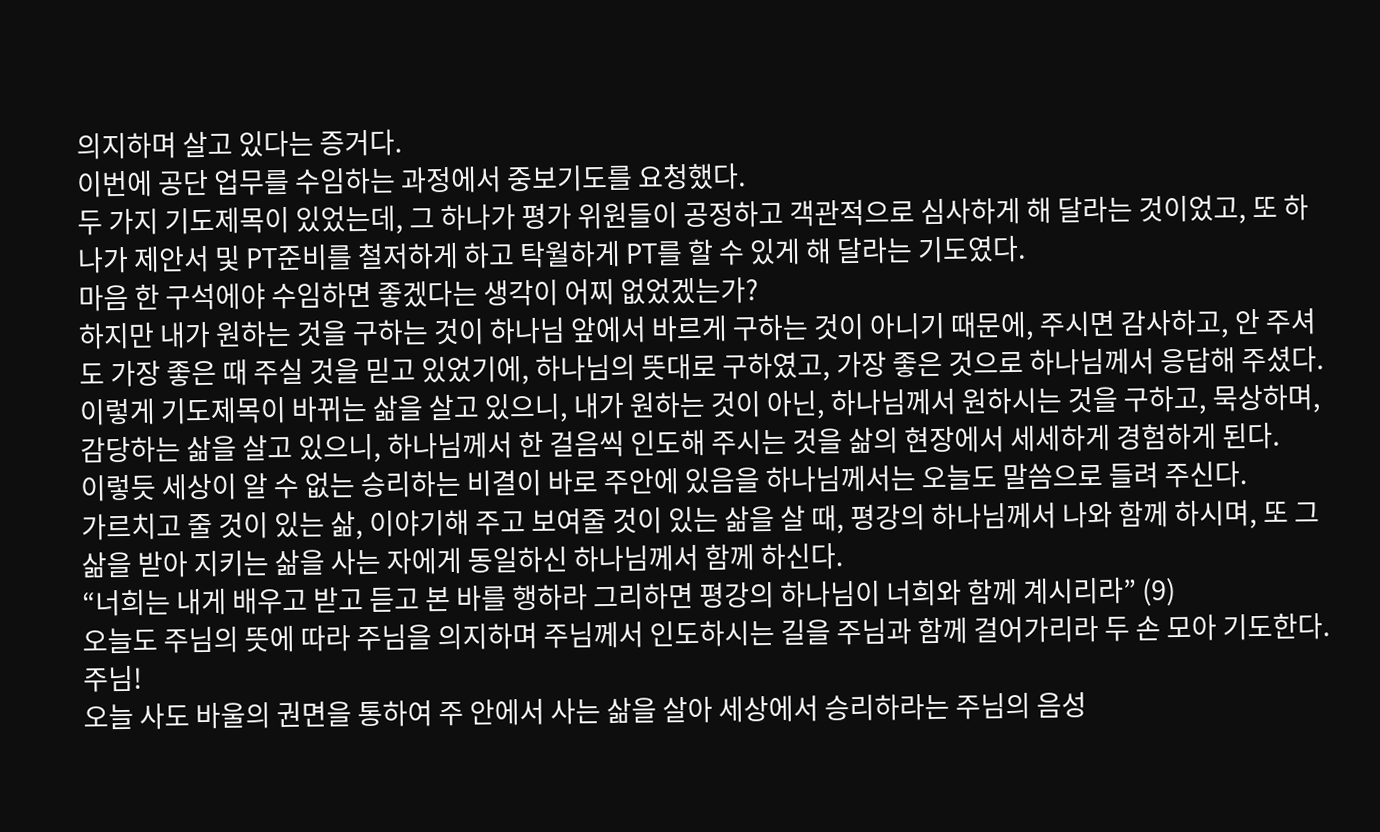의지하며 살고 있다는 증거다.
이번에 공단 업무를 수임하는 과정에서 중보기도를 요청했다.
두 가지 기도제목이 있었는데, 그 하나가 평가 위원들이 공정하고 객관적으로 심사하게 해 달라는 것이었고, 또 하나가 제안서 및 PT준비를 철저하게 하고 탁월하게 PT를 할 수 있게 해 달라는 기도였다.
마음 한 구석에야 수임하면 좋겠다는 생각이 어찌 없었겠는가?
하지만 내가 원하는 것을 구하는 것이 하나님 앞에서 바르게 구하는 것이 아니기 때문에, 주시면 감사하고, 안 주셔도 가장 좋은 때 주실 것을 믿고 있었기에, 하나님의 뜻대로 구하였고, 가장 좋은 것으로 하나님께서 응답해 주셨다.
이렇게 기도제목이 바뀌는 삶을 살고 있으니, 내가 원하는 것이 아닌, 하나님께서 원하시는 것을 구하고, 묵상하며, 감당하는 삶을 살고 있으니, 하나님께서 한 걸음씩 인도해 주시는 것을 삶의 현장에서 세세하게 경험하게 된다.
이렇듯 세상이 알 수 없는 승리하는 비결이 바로 주안에 있음을 하나님께서는 오늘도 말씀으로 들려 주신다.
가르치고 줄 것이 있는 삶, 이야기해 주고 보여줄 것이 있는 삶을 살 때, 평강의 하나님께서 나와 함께 하시며, 또 그 삶을 받아 지키는 삶을 사는 자에게 동일하신 하나님께서 함께 하신다.
“너희는 내게 배우고 받고 듣고 본 바를 행하라 그리하면 평강의 하나님이 너희와 함께 계시리라” (9)
오늘도 주님의 뜻에 따라 주님을 의지하며 주님께서 인도하시는 길을 주님과 함께 걸어가리라 두 손 모아 기도한다.
주님!
오늘 사도 바울의 권면을 통하여 주 안에서 사는 삶을 살아 세상에서 승리하라는 주님의 음성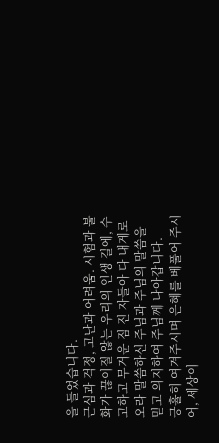을 들었습니다.
근심과 걱정, 고난과 어려움. 시험과 불화가 끊이질 않는 우리의 인생 길에, 수고하고 무거운 짐 진 자들아 다 내게로 오라 말씀하신 주님과 주님의 말씀을 믿고 의지하여 주님께 나아갑니다.
긍휼히 여겨주시며 은혜를 베풀어 주시어, 세상이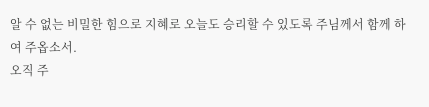알 수 없는 비밀한 힘으로 지혜로 오늘도 승리할 수 있도록 주님께서 함께 하여 주옵소서.
오직 주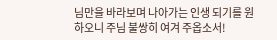님만을 바라보며 나아가는 인생 되기를 원하오니 주님 불쌍히 여겨 주옵소서!